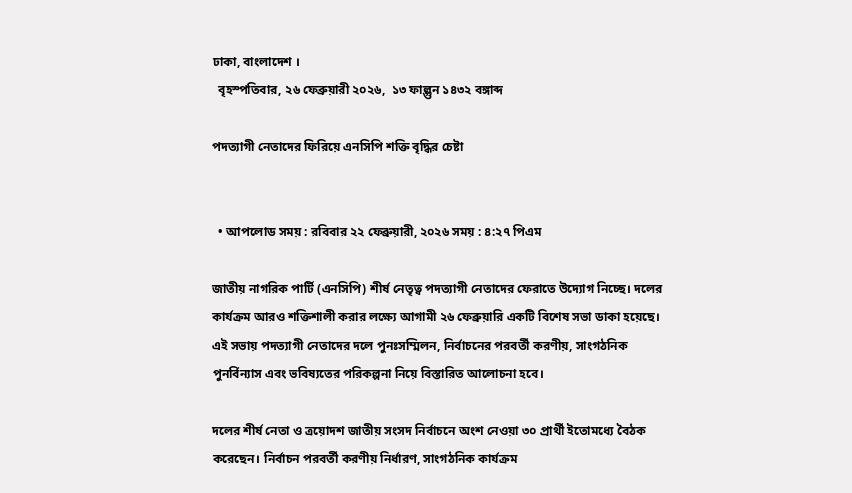ঢাকা, বাংলাদেশ ।
  বৃহস্পতিবার, ২৬ ফেব্রুয়ারী ২০২৬,  ১৩ ফাল্গুন ১৪৩২ বঙ্গাব্দ

পদত্যাগী নেতাদের ফিরিয়ে এনসিপি শক্তি বৃদ্ধির চেষ্টা


  • আপলোড সময় : রবিবার ২২ ফেব্রুয়ারী, ২০২৬ সময় : ৪:২৭ পিএম

জাতীয় নাগরিক পার্টি (এনসিপি) শীর্ষ নেতৃত্ব পদত্যাগী নেতাদের ফেরাতে উদ্যোগ নিচ্ছে। দলের কার্যক্রম আরও শক্তিশালী করার লক্ষ্যে আগামী ২৬ ফেব্রুয়ারি একটি বিশেষ সভা ডাকা হয়েছে। এই সভায় পদত্যাগী নেতাদের দলে পুনঃসম্মিলন, নির্বাচনের পরবর্তী করণীয়, সাংগঠনিক পুনর্বিন্যাস এবং ভবিষ্যতের পরিকল্পনা নিয়ে বিস্তারিত আলোচনা হবে।

দলের শীর্ষ নেতা ও ত্রয়োদশ জাতীয় সংসদ নির্বাচনে অংশ নেওয়া ৩০ প্রার্থী ইতোমধ্যে বৈঠক করেছেন। নির্বাচন পরবর্তী করণীয় নির্ধারণ, সাংগঠনিক কার্যক্রম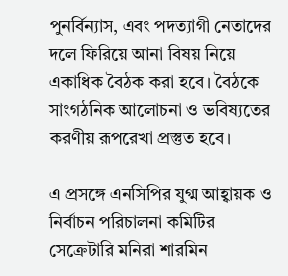পুনর্বিন্যাস, এবং পদত্যাগী নেতাদের দলে ফিরিয়ে আনা বিষয় নিয়ে একাধিক বৈঠক করা হবে। বৈঠকে সাংগঠনিক আলোচনা ও ভবিষ্যতের করণীয় রূপরেখা প্রস্তুত হবে।

এ প্রসঙ্গে এনসিপির যুগ্ম আহ্বায়ক ও নির্বাচন পরিচালনা কমিটির সেক্রেটারি মনিরা শারমিন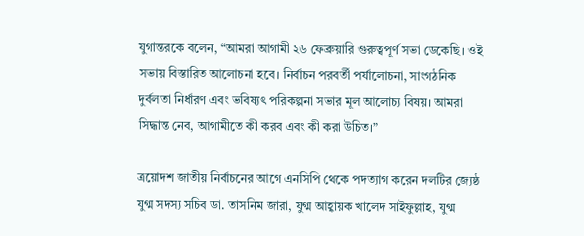যুগান্তরকে বলেন, “আমরা আগামী ২৬ ফেব্রুয়ারি গুরুত্বপূর্ণ সভা ডেকেছি। ওই সভায় বিস্তারিত আলোচনা হবে। নির্বাচন পরবর্তী পর্যালোচনা, সাংগঠনিক দুর্বলতা নির্ধারণ এবং ভবিষ্যৎ পরিকল্পনা সভার মূল আলোচ্য বিষয়। আমরা সিদ্ধান্ত নেব, আগামীতে কী করব এবং কী করা উচিত।”

ত্রয়োদশ জাতীয় নির্বাচনের আগে এনসিপি থেকে পদত্যাগ করেন দলটির জ্যেষ্ঠ যুগ্ম সদস্য সচিব ডা. তাসনিম জারা, যুগ্ম আহ্বায়ক খালেদ সাইফুল্লাহ, যুগ্ম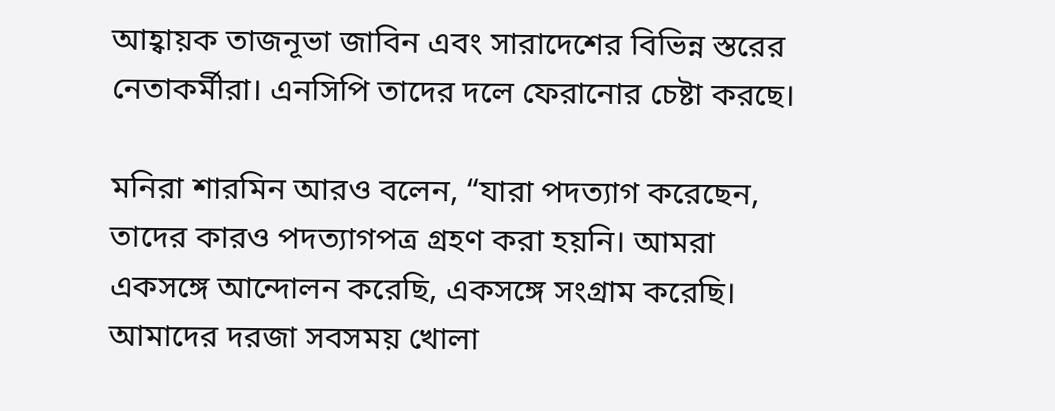আহ্বায়ক তাজনূভা জাবিন এবং সারাদেশের বিভিন্ন স্তরের নেতাকর্মীরা। এনসিপি তাদের দলে ফেরানোর চেষ্টা করছে।

মনিরা শারমিন আরও বলেন, “যারা পদত্যাগ করেছেন, তাদের কারও পদত্যাগপত্র গ্রহণ করা হয়নি। আমরা একসঙ্গে আন্দোলন করেছি, একসঙ্গে সংগ্রাম করেছি। আমাদের দরজা সবসময় খোলা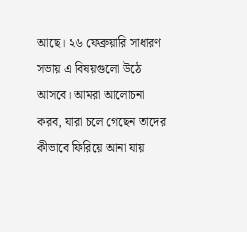আছে। ২৬ ফেব্রুয়ারি সাধারণ সভায় এ বিষয়গুলো উঠে আসবে। আমরা আলোচনা করব, যারা চলে গেছেন তাদের কীভাবে ফিরিয়ে আনা যায়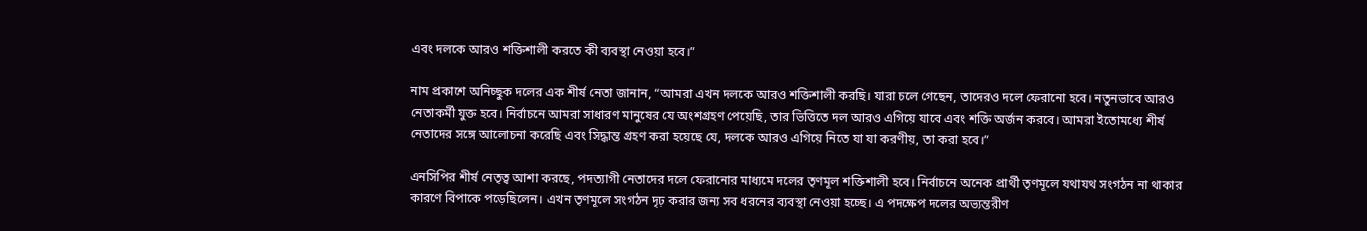এবং দলকে আরও শক্তিশালী করতে কী ব্যবস্থা নেওয়া হবে।”

নাম প্রকাশে অনিচ্ছুক দলের এক শীর্ষ নেতা জানান, “আমরা এখন দলকে আরও শক্তিশালী করছি। যারা চলে গেছেন, তাদেরও দলে ফেরানো হবে। নতুনভাবে আরও নেতাকর্মী যুক্ত হবে। নির্বাচনে আমরা সাধারণ মানুষের যে অংশগ্রহণ পেয়েছি, তার ভিত্তিতে দল আরও এগিয়ে যাবে এবং শক্তি অর্জন করবে। আমরা ইতোমধ্যে শীর্ষ নেতাদের সঙ্গে আলোচনা করেছি এবং সিদ্ধান্ত গ্রহণ করা হয়েছে যে, দলকে আরও এগিয়ে নিতে যা যা করণীয়, তা করা হবে।”

এনসিপির শীর্ষ নেতৃত্ব আশা করছে, পদত্যাগী নেতাদের দলে ফেরানোর মাধ্যমে দলের তৃণমূল শক্তিশালী হবে। নির্বাচনে অনেক প্রার্থী তৃণমূলে যথাযথ সংগঠন না থাকার কারণে বিপাকে পড়েছিলেন। এখন তৃণমূলে সংগঠন দৃঢ় করার জন্য সব ধরনের ব্যবস্থা নেওয়া হচ্ছে। এ পদক্ষেপ দলের অভ্যন্তরীণ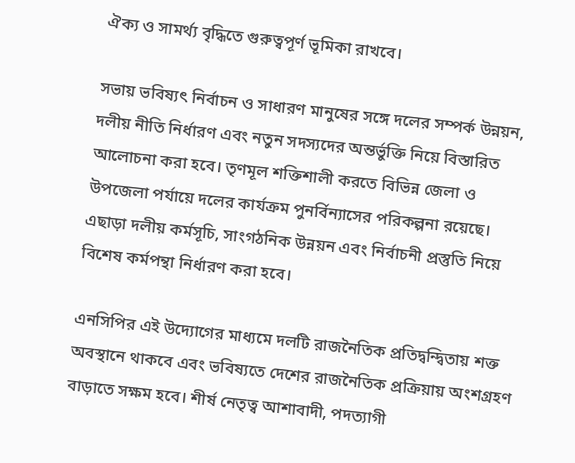ঐক্য ও সামর্থ্য বৃদ্ধিতে গুরুত্বপূর্ণ ভূমিকা রাখবে।

সভায় ভবিষ্যৎ নির্বাচন ও সাধারণ মানুষের সঙ্গে দলের সম্পর্ক উন্নয়ন, দলীয় নীতি নির্ধারণ এবং নতুন সদস্যদের অন্তর্ভুক্তি নিয়ে বিস্তারিত আলোচনা করা হবে। তৃণমূল শক্তিশালী করতে বিভিন্ন জেলা ও উপজেলা পর্যায়ে দলের কার্যক্রম পুনর্বিন্যাসের পরিকল্পনা রয়েছে। এছাড়া দলীয় কর্মসূচি, সাংগঠনিক উন্নয়ন এবং নির্বাচনী প্রস্তুতি নিয়ে বিশেষ কর্মপন্থা নির্ধারণ করা হবে।

এনসিপির এই উদ্যোগের মাধ্যমে দলটি রাজনৈতিক প্রতিদ্বন্দ্বিতায় শক্ত অবস্থানে থাকবে এবং ভবিষ্যতে দেশের রাজনৈতিক প্রক্রিয়ায় অংশগ্রহণ বাড়াতে সক্ষম হবে। শীর্ষ নেতৃত্ব আশাবাদী, পদত্যাগী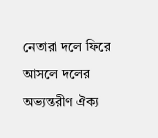নেতারা দলে ফিরে আসলে দলের অভ্যন্তরীণ ঐক্য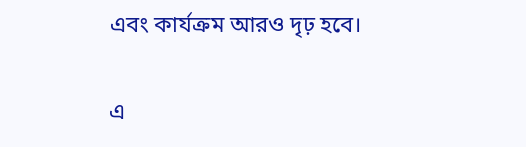এবং কার্যক্রম আরও দৃঢ় হবে।


এ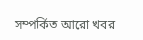সম্পর্কিত আরো খবর